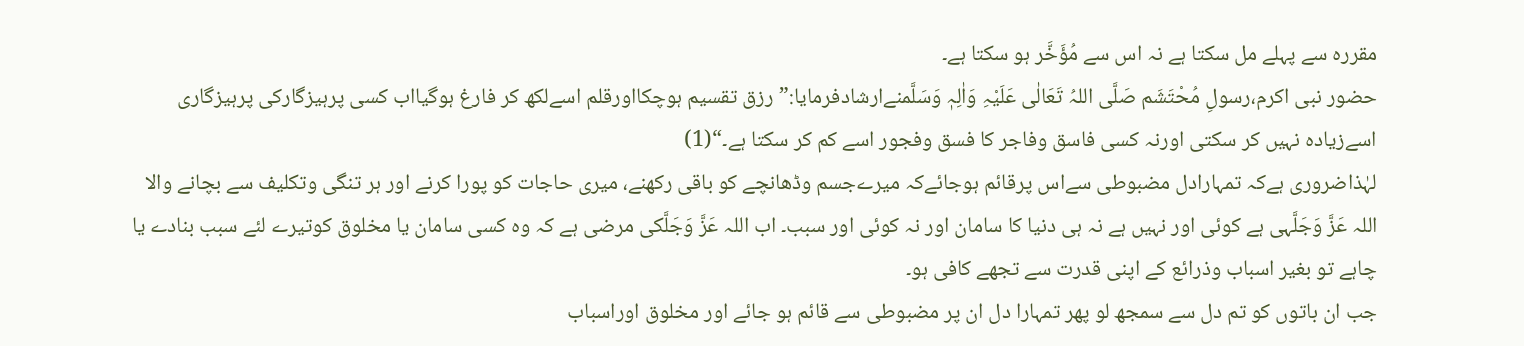مقررہ سے پہلے مل سکتا ہے نہ اس سے مُؤَخَّر ہو سکتا ہے۔
حضور نبی اکرم،رسولِ مُحْتَشَم صَلَّی اللہُ تَعَالٰی عَلَیْہِ وَاٰلِہٖ وَسَلَّمنےارشادفرمایا:”رزق تقسیم ہوچکااورقلم اسےلکھ کر فارغ ہوگیااب کسی پرہیزگارکی پرہیزگاری اسےزیادہ نہیں کر سکتی اورنہ کسی فاسق وفاجر کا فسق وفجور اسے کم کر سکتا ہے۔“(1)
لہٰذاضروری ہےکہ تمہارادل مضبوطی سےاس پرقائم ہوجائےکہ میرےجسم وڈھانچے کو باقی رکھنے، میری حاجات کو پورا کرنے اور ہر تنگی وتکلیف سے بچانے والا اللہ عَزَّ وَجَلَّہی ہے کوئی اور نہیں ہے نہ ہی دنیا کا سامان اور نہ کوئی اور سبب۔ اب اللہ عَزَّ وَجَلَّکی مرضی ہے کہ وہ کسی سامان یا مخلوق کوتیرے لئے سبب بنادے یا چاہے تو بغیر اسباب وذرائع کے اپنی قدرت سے تجھے کافی ہو۔
جب ان باتوں کو تم دل سے سمجھ لو پھر تمہارا دل ان پر مضبوطی سے قائم ہو جائے اور مخلوق اوراسباب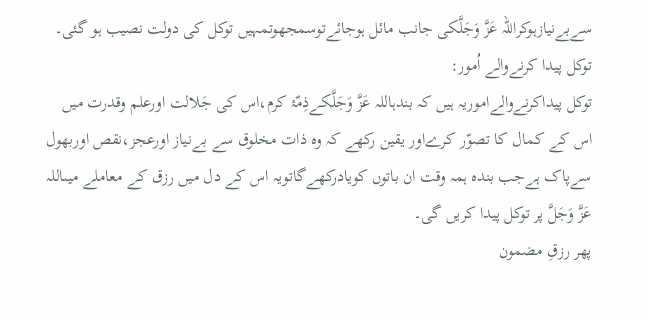سےبےنیازہوکراللہ عَزَّ وَجَلَّکی جانب مائل ہوجائےتوسمجھوتمہیں توکل کی دولت نصیب ہو گئی۔
توکل پیدا کرنےوالے اُمور:
توکل پیداکرنےوالےاموریہ ہیں کہ بندہاللہ عَزَّ وَجَلَّکےذِمّۂ کرم،اس کی جَلالت اورعلم وقدرت میں اس کے کمال کا تصوّر کرےاور یقین رکھے کہ وہ ذات مخلوق سے بےنیاز اورعجز،نقص اوربھول سےپاک ہےجب بندہ ہمہ وقت ان باتوں کویادرکھےگاتویہ اس کے دل میں رزق کے معاملے میںاللہ عَزَّ وَجَلَّ پر توکل پیدا کریں گی۔
پھر رزقِ مضمون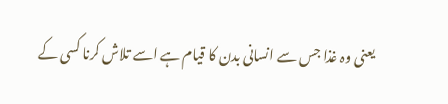یعنی وہ غذا جس سے انسانی بدن کا قیام ہے اسے تلاش کرنا کسی کے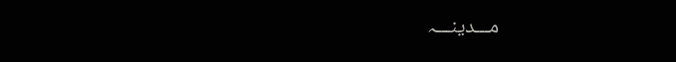مـــدینـــہ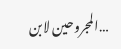…المجروحین لابن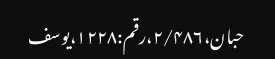حبان،۲/۴۸۶،رقم:۱۲۲۸،یوسف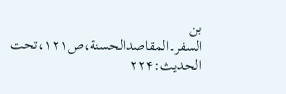بن السفر۔المقاصدالحسنة،ص۱۲۱،تحت الحدیث:۲۲۴